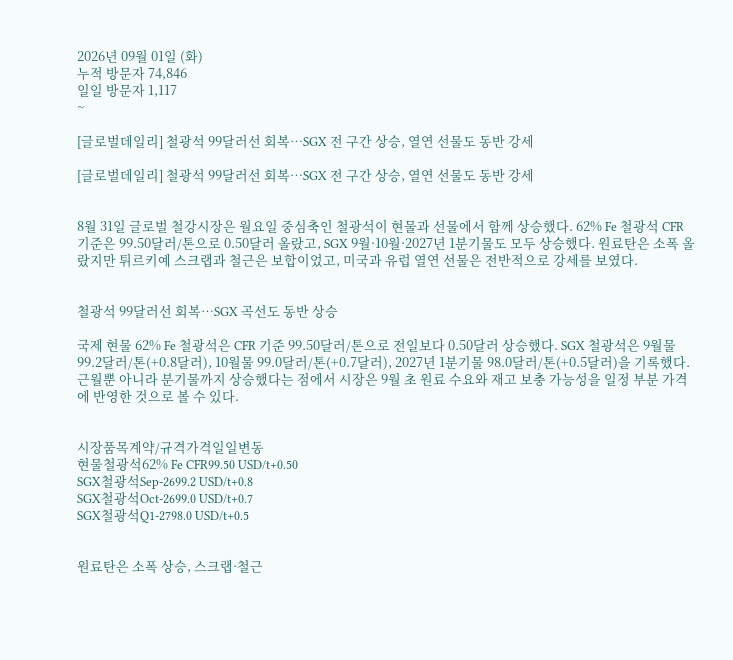2026년 09월 01일 (화)
누적 방문자 74,846
일일 방문자 1,117
~

[글로벌데일리] 철광석 99달러선 회복…SGX 전 구간 상승, 열연 선물도 동반 강세

[글로벌데일리] 철광석 99달러선 회복…SGX 전 구간 상승, 열연 선물도 동반 강세


8월 31일 글로벌 철강시장은 월요일 중심축인 철광석이 현물과 선물에서 함께 상승했다. 62% Fe 철광석 CFR 기준은 99.50달러/톤으로 0.50달러 올랐고, SGX 9월·10월·2027년 1분기물도 모두 상승했다. 원료탄은 소폭 올랐지만 튀르키예 스크랩과 철근은 보합이었고, 미국과 유럽 열연 선물은 전반적으로 강세를 보였다.


철광석 99달러선 회복…SGX 곡선도 동반 상승

국제 현물 62% Fe 철광석은 CFR 기준 99.50달러/톤으로 전일보다 0.50달러 상승했다. SGX 철광석은 9월물 99.2달러/톤(+0.8달러), 10월물 99.0달러/톤(+0.7달러), 2027년 1분기물 98.0달러/톤(+0.5달러)을 기록했다. 근월뿐 아니라 분기물까지 상승했다는 점에서 시장은 9월 초 원료 수요와 재고 보충 가능성을 일정 부분 가격에 반영한 것으로 볼 수 있다.


시장품목계약/규격가격일일변동
현물철광석62% Fe CFR99.50 USD/t+0.50
SGX철광석Sep-2699.2 USD/t+0.8
SGX철광석Oct-2699.0 USD/t+0.7
SGX철광석Q1-2798.0 USD/t+0.5


원료탄은 소폭 상승, 스크랩·철근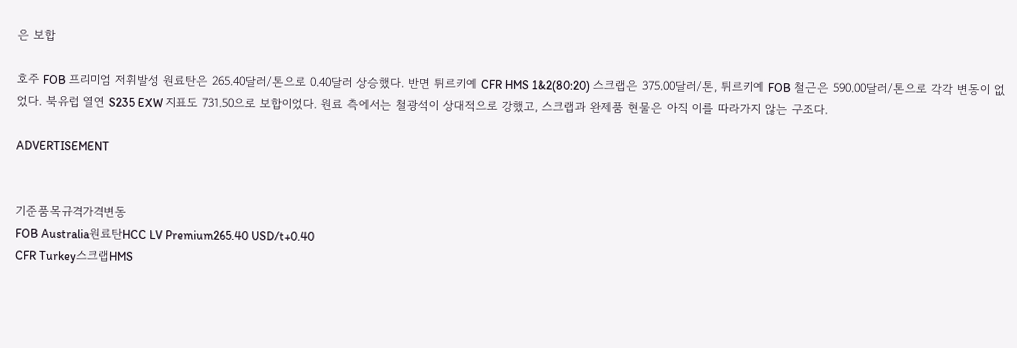은 보합

호주 FOB 프리미엄 저휘발성 원료탄은 265.40달러/톤으로 0.40달러 상승했다. 반면 튀르키예 CFR HMS 1&2(80:20) 스크랩은 375.00달러/톤, 튀르키예 FOB 철근은 590.00달러/톤으로 각각 변동이 없었다. 북유럽 열연 S235 EXW 지표도 731.50으로 보합이었다. 원료 측에서는 철광석이 상대적으로 강했고, 스크랩과 완제품 현물은 아직 이를 따라가지 않는 구조다.

ADVERTISEMENT


기준품목규격가격변동
FOB Australia원료탄HCC LV Premium265.40 USD/t+0.40
CFR Turkey스크랩HMS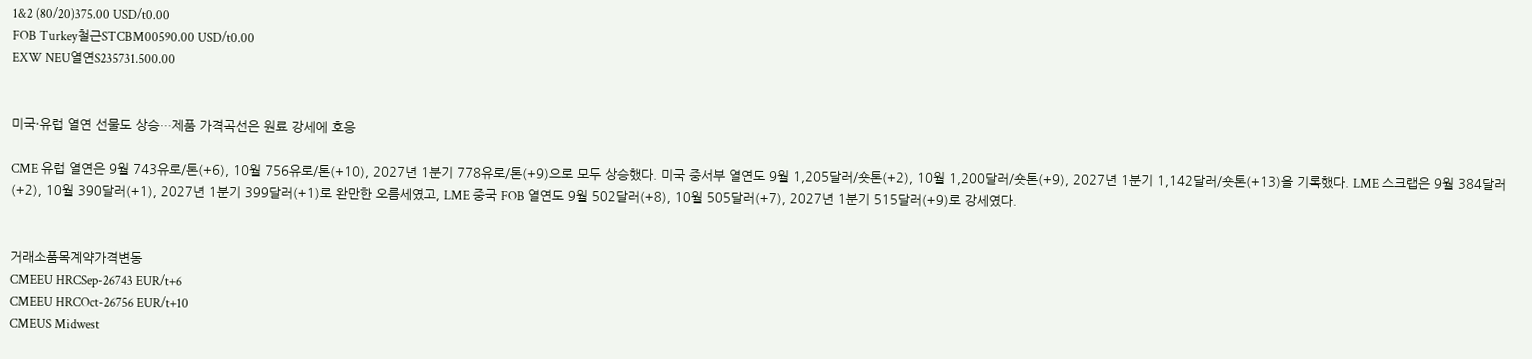1&2 (80/20)375.00 USD/t0.00
FOB Turkey철근STCBM00590.00 USD/t0.00
EXW NEU열연S235731.500.00


미국·유럽 열연 선물도 상승…제품 가격곡선은 원료 강세에 호응

CME 유럽 열연은 9월 743유로/톤(+6), 10월 756유로/톤(+10), 2027년 1분기 778유로/톤(+9)으로 모두 상승했다. 미국 중서부 열연도 9월 1,205달러/숏톤(+2), 10월 1,200달러/숏톤(+9), 2027년 1분기 1,142달러/숏톤(+13)을 기록했다. LME 스크랩은 9월 384달러(+2), 10월 390달러(+1), 2027년 1분기 399달러(+1)로 완만한 오름세였고, LME 중국 FOB 열연도 9월 502달러(+8), 10월 505달러(+7), 2027년 1분기 515달러(+9)로 강세였다.


거래소품목계약가격변동
CMEEU HRCSep-26743 EUR/t+6
CMEEU HRCOct-26756 EUR/t+10
CMEUS Midwest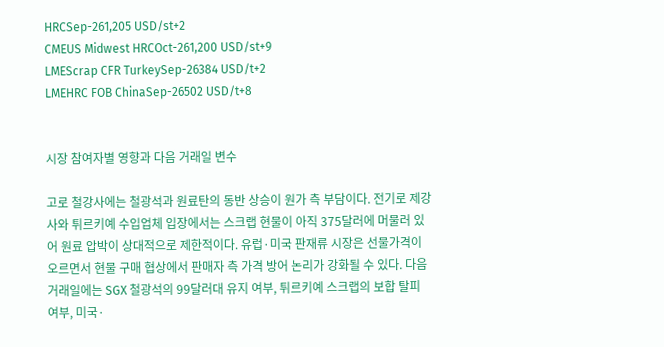HRCSep-261,205 USD/st+2
CMEUS Midwest HRCOct-261,200 USD/st+9
LMEScrap CFR TurkeySep-26384 USD/t+2
LMEHRC FOB ChinaSep-26502 USD/t+8


시장 참여자별 영향과 다음 거래일 변수

고로 철강사에는 철광석과 원료탄의 동반 상승이 원가 측 부담이다. 전기로 제강사와 튀르키예 수입업체 입장에서는 스크랩 현물이 아직 375달러에 머물러 있어 원료 압박이 상대적으로 제한적이다. 유럽·미국 판재류 시장은 선물가격이 오르면서 현물 구매 협상에서 판매자 측 가격 방어 논리가 강화될 수 있다. 다음 거래일에는 SGX 철광석의 99달러대 유지 여부, 튀르키예 스크랩의 보합 탈피 여부, 미국·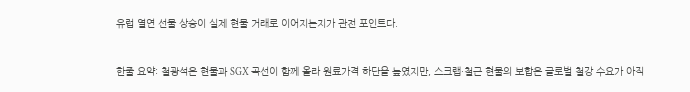유럽 열연 선물 상승이 실제 현물 거래로 이어지는지가 관전 포인트다.


한줄 요약: 철광석은 현물과 SGX 곡선이 함께 올라 원료가격 하단을 높였지만, 스크랩·철근 현물의 보합은 글로벌 철강 수요가 아직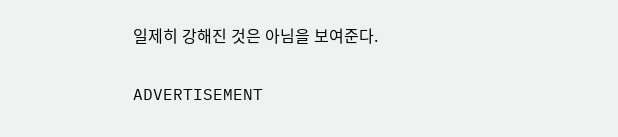일제히 강해진 것은 아님을 보여준다.

ADVERTISEMENT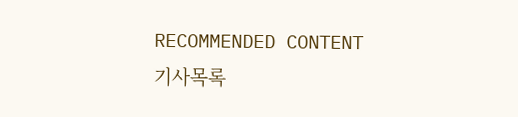RECOMMENDED CONTENT
기사목록